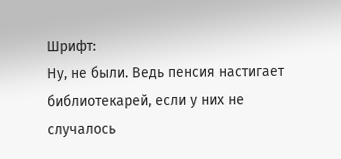Шрифт:
Ну, не были. Ведь пенсия настигает библиотекарей, если у них не случалось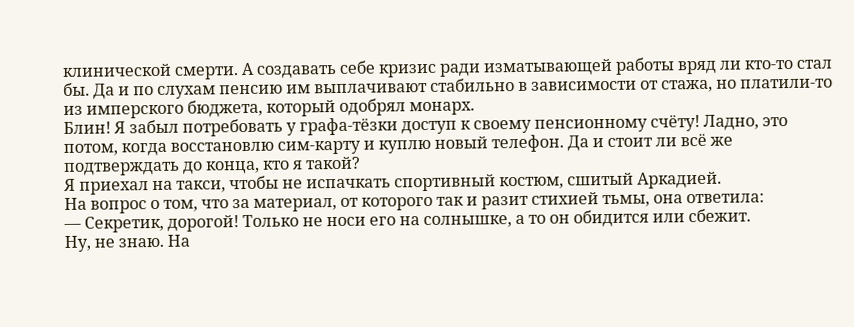клинической смерти. А создавать себе кризис ради изматывающей работы вряд ли кто-то стал бы. Да и по слухам пенсию им выплачивают стабильно в зависимости от стажа, но платили-то из имперского бюджета, который одобрял монарх.
Блин! Я забыл потребовать у графа-тёзки доступ к своему пенсионному счёту! Ладно, это потом, когда восстановлю сим-карту и куплю новый телефон. Да и стоит ли всё же подтверждать до конца, кто я такой?
Я приехал на такси, чтобы не испачкать спортивный костюм, сшитый Аркадией.
На вопрос о том, что за материал, от которого так и разит стихией тьмы, она ответила:
— Секретик, дорогой! Только не носи его на солнышке, а то он обидится или сбежит.
Ну, не знаю. На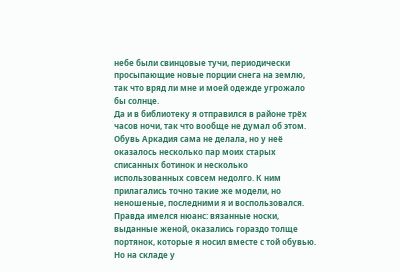небе были свинцовые тучи, периодически просыпающие новые порции снега на землю, так что вряд ли мне и моей одежде угрожало бы солнце.
Да и в библиотеку я отправился в районе трёх часов ночи, так что вообще не думал об этом.
Обувь Аркадия сама не делала, но у неё оказалось несколько пар моих старых списанных ботинок и несколько использованных совсем недолго. К ним прилагались точно такие же модели, но неношеные, последними я и воспользовался.
Правда имелся нюанс: вязанные носки, выданные женой, оказались гораздо толще портянок, которые я носил вместе с той обувью. Но на складе у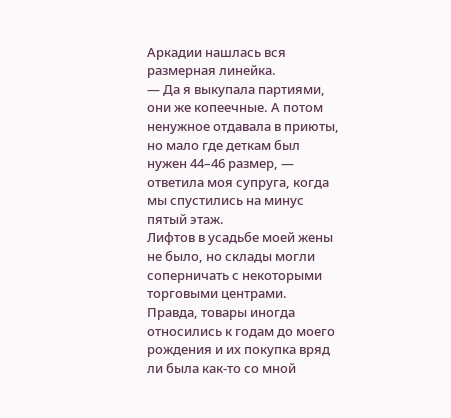Аркадии нашлась вся размерная линейка.
— Да я выкупала партиями, они же копеечные. А потом ненужное отдавала в приюты, но мало где деткам был нужен 44–46 размер, — ответила моя супруга, когда мы спустились на минус пятый этаж.
Лифтов в усадьбе моей жены не было, но склады могли соперничать с некоторыми торговыми центрами. Правда, товары иногда относились к годам до моего рождения и их покупка вряд ли была как-то со мной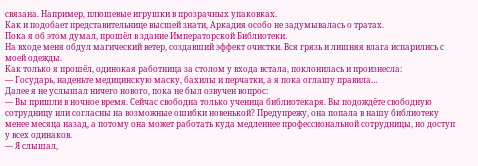связана. Например, плюшевые игрушки в прозрачных упаковках.
Как и подобает представительнице высшей знати, Аркадия особо не задумывалась о тратах.
Пока я об этом думал, прошёл в здание Императорской Библиотеки.
На входе меня обдул магический ветер, создавший эффект очистки. Вся грязь и лишняя влага испарились с моей одежды.
Как только я прошёл, одинокая работница за столом у входа встала, поклонилась и произнесла:
— Государь, наденьте медицинскую маску, бахилы и перчатки, а я пока оглашу правила…
Далее я не услышал ничего нового, пока не был озвучен вопрос:
— Вы пришли в ночное время. Сейчас свободна только ученица библиотекаря. Вы подождёте свободную сотрудницу или согласны на возможные ошибки новенькой? Предупрежу, она попала в нашу библиотеку менее месяца назад, а потому она может работать куда медленнее профессиональной сотрудницы, но доступ у всех одинаков.
— Я слышал,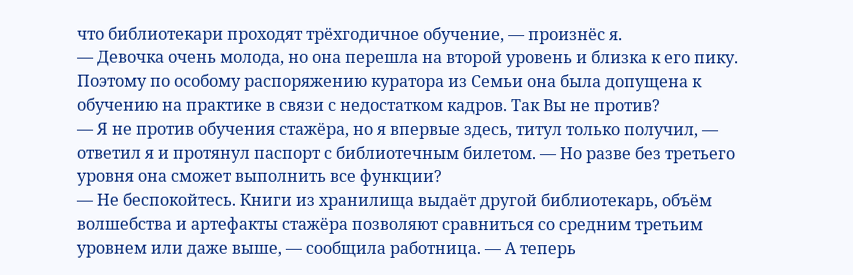что библиотекари проходят трёхгодичное обучение, — произнёс я.
— Девочка очень молода, но она перешла на второй уровень и близка к его пику. Поэтому по особому распоряжению куратора из Семьи она была допущена к обучению на практике в связи с недостатком кадров. Так Вы не против?
— Я не против обучения стажёра, но я впервые здесь, титул только получил, — ответил я и протянул паспорт с библиотечным билетом. — Но разве без третьего уровня она сможет выполнить все функции?
— Не беспокойтесь. Книги из хранилища выдаёт другой библиотекарь, объём волшебства и артефакты стажёра позволяют сравниться со средним третьим уровнем или даже выше, — сообщила работница. — А теперь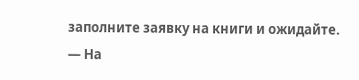заполните заявку на книги и ожидайте.
— На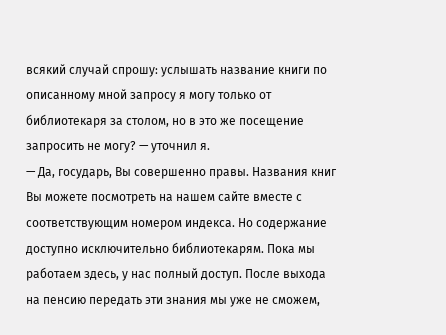всякий случай спрошу: услышать название книги по описанному мной запросу я могу только от библиотекаря за столом, но в это же посещение запросить не могу? — уточнил я.
— Да, государь, Вы совершенно правы. Названия книг Вы можете посмотреть на нашем сайте вместе с соответствующим номером индекса. Но содержание доступно исключительно библиотекарям. Пока мы работаем здесь, у нас полный доступ. После выхода на пенсию передать эти знания мы уже не сможем,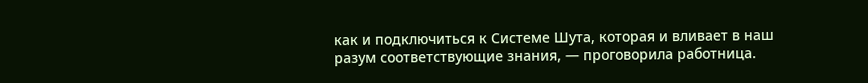как и подключиться к Системе Шута, которая и вливает в наш разум соответствующие знания, — проговорила работница.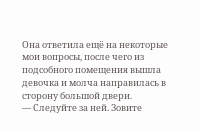Она ответила ещё на некоторые мои вопросы, после чего из подсобного помещения вышла девочка и молча направилась в сторону большой двери.
— Следуйте за ней. Зовите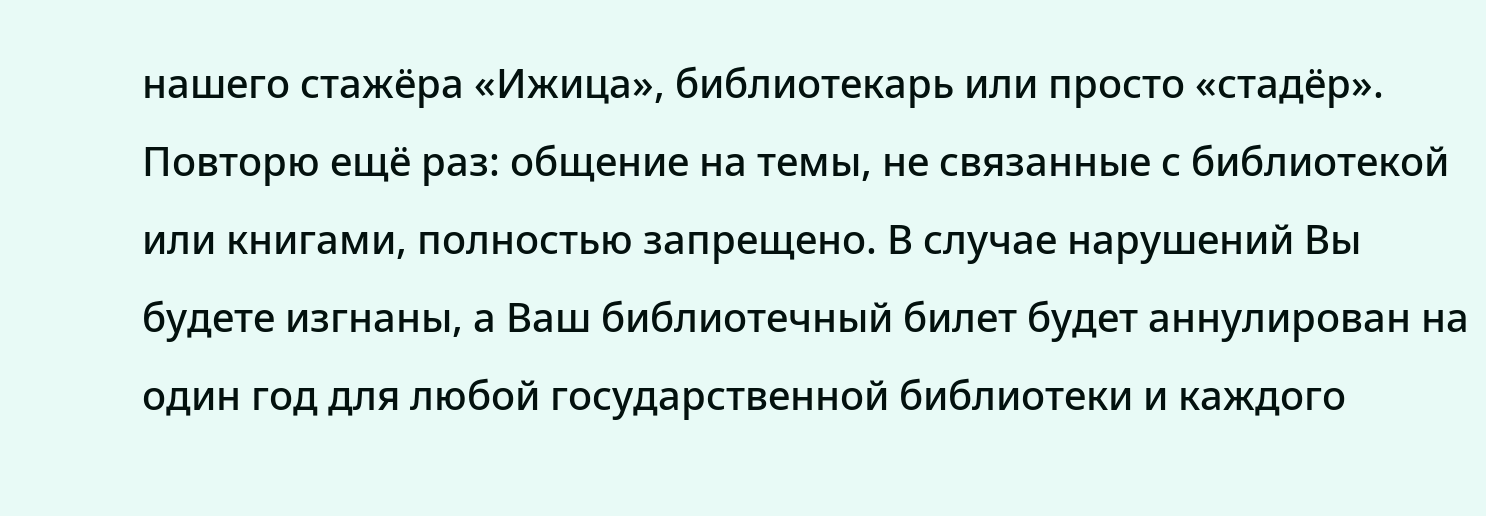нашего стажёра «Ижица», библиотекарь или просто «стадёр». Повторю ещё раз: общение на темы, не связанные с библиотекой или книгами, полностью запрещено. В случае нарушений Вы будете изгнаны, а Ваш библиотечный билет будет аннулирован на один год для любой государственной библиотеки и каждого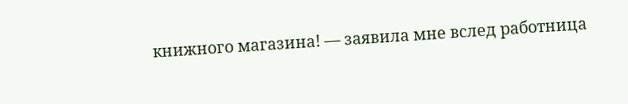книжного магазина! — заявила мне вслед работница